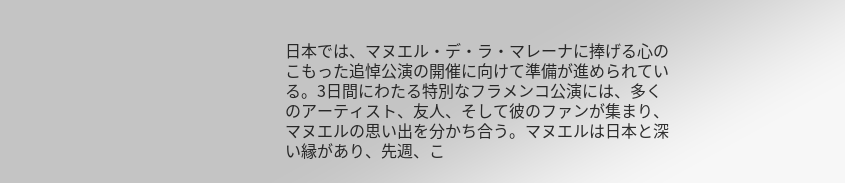日本では、マヌエル・デ・ラ・マレーナに捧げる心のこもった追悼公演の開催に向けて準備が進められている。3日間にわたる特別なフラメンコ公演には、多くのアーティスト、友人、そして彼のファンが集まり、マヌエルの思い出を分かち合う。マヌエルは日本と深い縁があり、先週、こ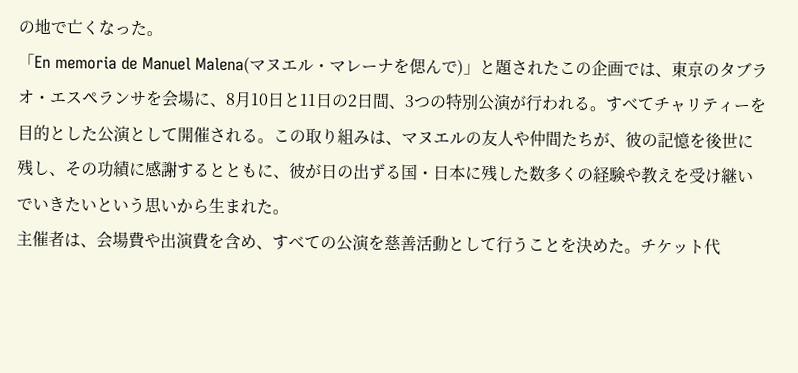の地で亡くなった。
「En memoria de Manuel Malena(マヌエル・マレーナを偲んで)」と題されたこの企画では、東京のタブラオ・エスペランサを会場に、8月10日と11日の2日間、3つの特別公演が行われる。すべてチャリティーを目的とした公演として開催される。この取り組みは、マヌエルの友人や仲間たちが、彼の記憶を後世に残し、その功績に感謝するとともに、彼が日の出ずる国・日本に残した数多くの経験や教えを受け継いでいきたいという思いから生まれた。
主催者は、会場費や出演費を含め、すべての公演を慈善活動として行うことを決めた。チケット代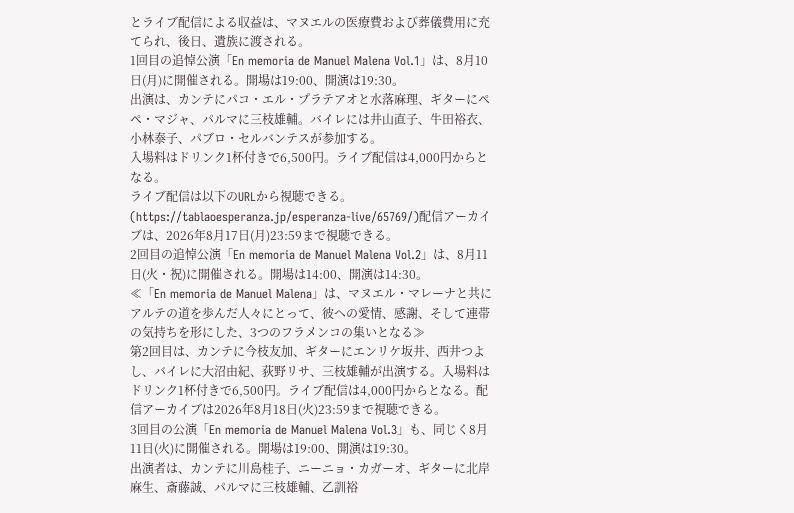とライブ配信による収益は、マヌエルの医療費および葬儀費用に充てられ、後日、遺族に渡される。
1回目の追悼公演「En memoria de Manuel Malena Vol.1」は、8月10日(月)に開催される。開場は19:00、開演は19:30。
出演は、カンテにパコ・エル・プラテアオと水落麻理、ギターにペペ・マジャ、パルマに三枝雄輔。バイレには井山直子、牛田裕衣、小林泰子、パブロ・セルバンテスが参加する。
入場料はドリンク1杯付きで6,500円。ライブ配信は4,000円からとなる。
ライブ配信は以下のURLから視聴できる。(https://tablaoesperanza.jp/esperanza-live/65769/)配信アーカイブは、2026年8月17日(月)23:59まで視聴できる。
2回目の追悼公演「En memoria de Manuel Malena Vol.2」は、8月11日(火・祝)に開催される。開場は14:00、開演は14:30。
≪「En memoria de Manuel Malena」は、マヌエル・マレーナと共にアルテの道を歩んだ人々にとって、彼への愛情、感謝、そして連帯の気持ちを形にした、3つのフラメンコの集いとなる≫
第2回目は、カンテに今枝友加、ギターにエンリケ坂井、西井つよし、バイレに大沼由紀、荻野リサ、三枝雄輔が出演する。入場料はドリンク1杯付きで6,500円。ライブ配信は4,000円からとなる。配信アーカイブは2026年8月18日(火)23:59まで視聴できる。
3回目の公演「En memoria de Manuel Malena Vol.3」も、同じく8月11日(火)に開催される。開場は19:00、開演は19:30。
出演者は、カンテに川島桂子、ニーニョ・カガーオ、ギターに北岸麻生、斎藤誠、パルマに三枝雄輔、乙訓裕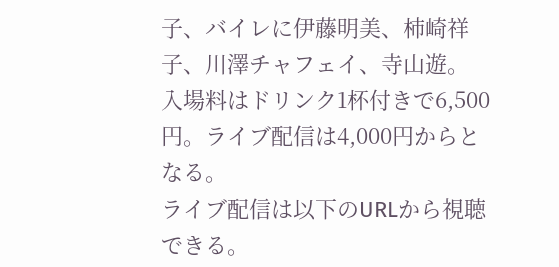子、バイレに伊藤明美、柿崎祥子、川澤チャフェイ、寺山遊。
入場料はドリンク1杯付きで6,500円。ライブ配信は4,000円からとなる。
ライブ配信は以下のURLから視聴できる。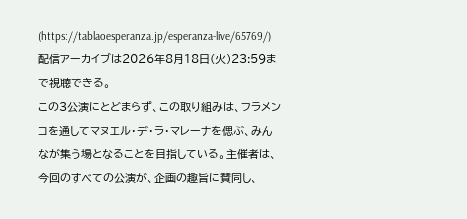(https://tablaoesperanza.jp/esperanza-live/65769/)配信アーカイブは2026年8月18日(火)23:59まで視聴できる。
この3公演にとどまらず、この取り組みは、フラメンコを通してマヌエル・デ・ラ・マレーナを偲ぶ、みんなが集う場となることを目指している。主催者は、今回のすべての公演が、企画の趣旨に賛同し、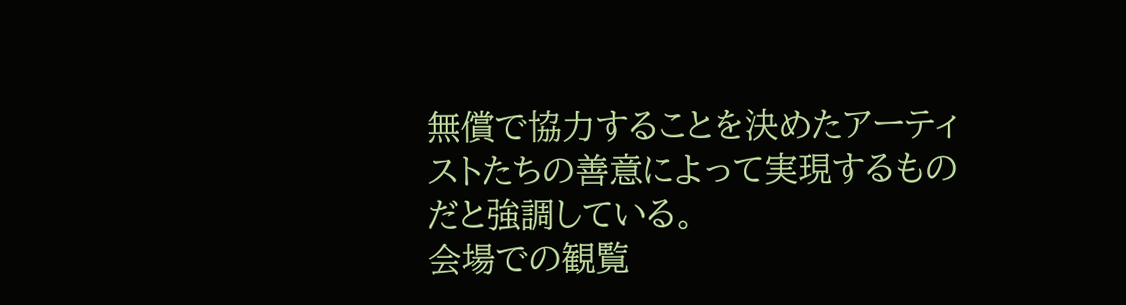無償で協力することを決めたアーティストたちの善意によって実現するものだと強調している。
会場での観覧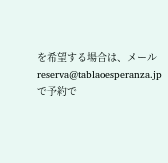を希望する場合は、メールreserva@tablaoesperanza.jpで予約で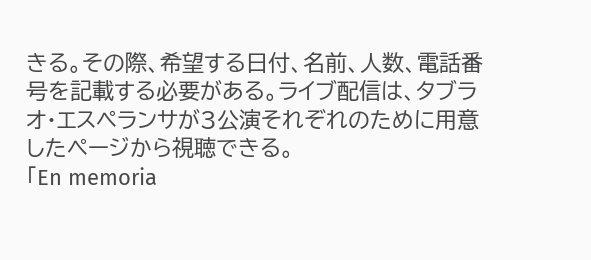きる。その際、希望する日付、名前、人数、電話番号を記載する必要がある。ライブ配信は、タブラオ・エスペランサが3公演それぞれのために用意したページから視聴できる。
「En memoria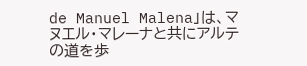de Manuel Malena」は、マヌエル・マレーナと共にアルテの道を歩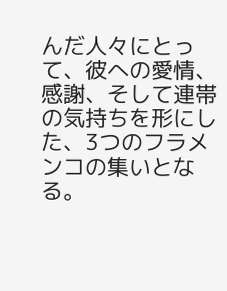んだ人々にとって、彼への愛情、感謝、そして連帯の気持ちを形にした、3つのフラメンコの集いとなる。